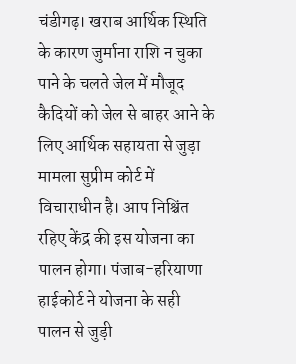चंडीगढ़। खराब आर्थिक स्थिति के कारण जुर्माना राशि न चुका पाने के चलते जेल में मौजूद कैदियों को जेल से बाहर आने के लिए आर्थिक सहायता से जुड़ा मामला सुप्रीम कोर्ट में विचाराधीन है। आप निश्चिंत रहिए केंद्र की इस योजना का पालन होगा। पंजाब-हरियाणा हाईकोर्ट ने योजना के सही पालन से जुड़ी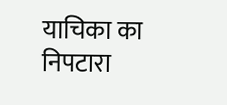याचिका का निपटारा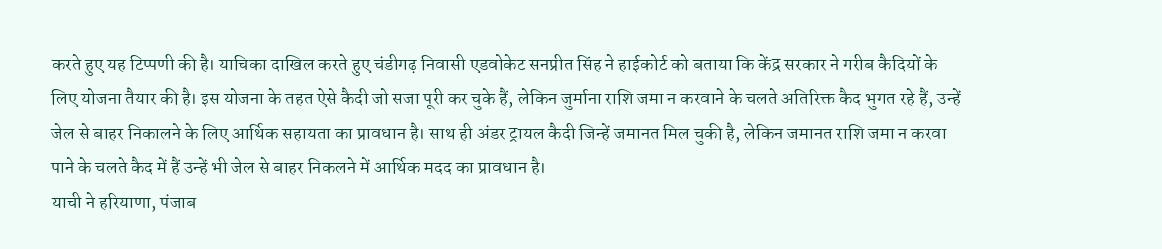करते हुए यह टिप्पणी की है। याचिका दाखिल करते हुए चंडीगढ़ निवासी एडवोकेट सनप्रीत सिंह ने हाईकोर्ट को बताया कि केंद्र सरकार ने गरीब कैदियों के लिए योजना तैयार की है। इस योजना के तहत ऐसे कैदी जो सजा पूरी कर चुके हैं, लेकिन जुर्माना राशि जमा न करवाने के चलते अतिरिक्त कैद भुगत रहे हैं, उन्हें जेल से बाहर निकालने के लिए आर्थिक सहायता का प्रावधान है। साथ ही अंडर ट्रायल कैदी जिन्हें जमानत मिल चुकी है, लेकिन जमानत राशि जमा न करवा पाने के चलते कैद में हैं उन्हें भी जेल से बाहर निकलने में आर्थिक मदद का प्रावधान है।
याची ने हरियाणा, पंजाब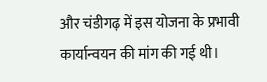और चंडीगढ़ में इस योजना के प्रभावी कार्यान्वयन की मांग की गई थी।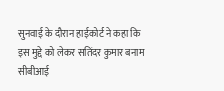सुनवाई के दौरान हाईकोर्ट ने कहा कि इस मुद्दे को लेकर सतिंदर कुमार बनाम सीबीआई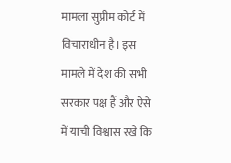मामला सुप्रीम कोर्ट में विचाराधीन है। इस मामले में देश की सभी सरकार पक्ष हैं और ऐसे में याची विश्वास रखे कि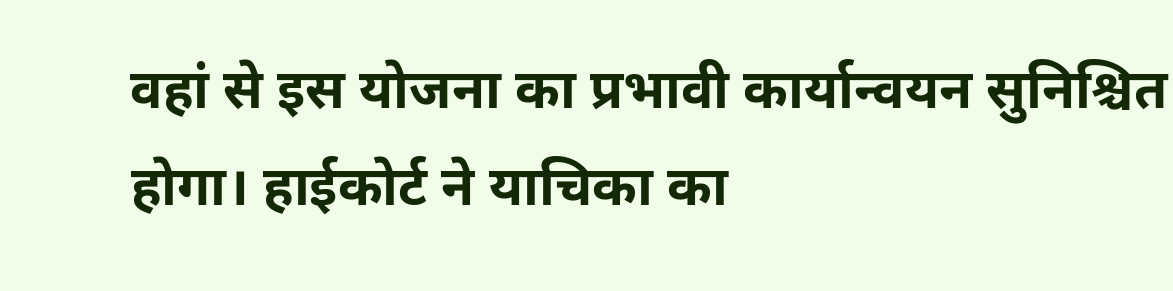वहां से इस योजना का प्रभावी कार्यान्वयन सुनिश्चित होगा। हाईकोर्ट ने याचिका का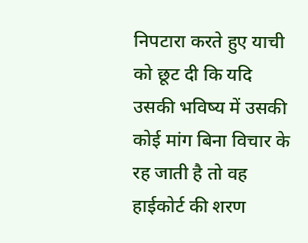निपटारा करते हुए याची को छूट दी कि यदि उसकी भविष्य में उसकी कोई मांग बिना विचार के रह जाती है तो वह हाईकोर्ट की शरण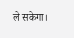ले सकेगा।